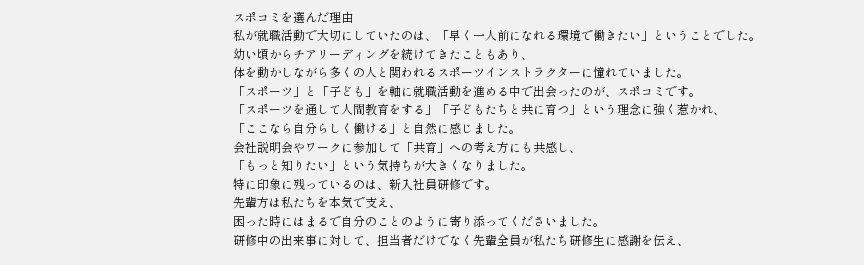スポコミを選んだ理由
私が就職活動で大切にしていたのは、「早く一人前になれる環境で働きたい」ということでした。
幼い頃からチアリーディングを続けてきたこともあり、
体を動かしながら多くの人と関われるスポーツインストラクターに憧れていました。
「スポーツ」と「子ども」を軸に就職活動を進める中で出会ったのが、スポコミです。
「スポーツを通して人間教育をする」「子どもたちと共に育つ」という理念に強く惹かれ、
「ここなら自分らしく働ける」と自然に感じました。
会社説明会やワークに参加して「共育」への考え方にも共感し、
「もっと知りたい」という気持ちが大きくなりました。
特に印象に残っているのは、新入社員研修です。
先輩方は私たちを本気で支え、
困った時にはまるで自分のことのように寄り添ってくださいました。
研修中の出来事に対して、担当者だけでなく先輩全員が私たち研修生に感謝を伝え、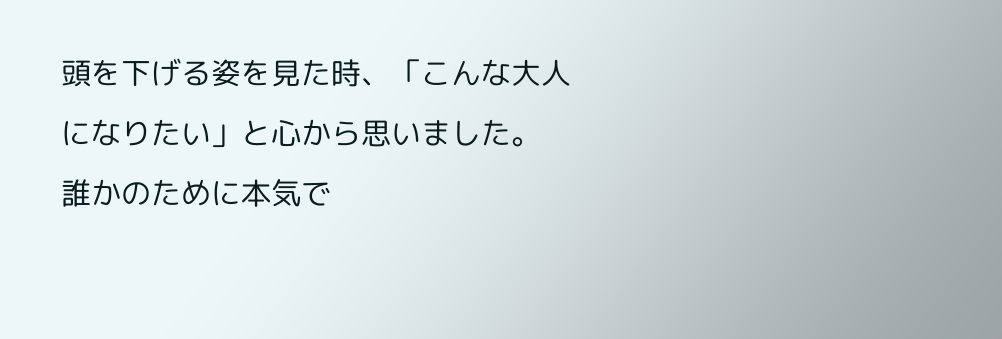頭を下げる姿を見た時、「こんな大人になりたい」と心から思いました。
誰かのために本気で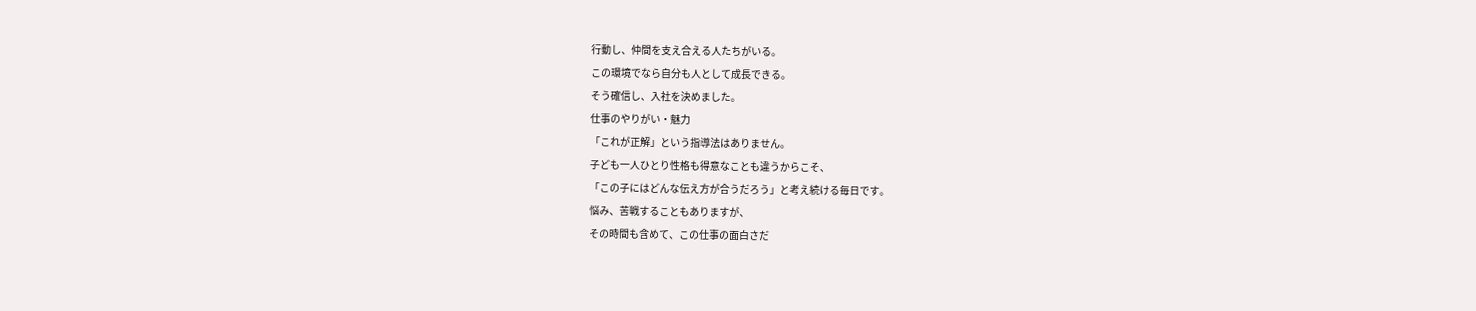行動し、仲間を支え合える人たちがいる。
この環境でなら自分も人として成長できる。
そう確信し、入社を決めました。
仕事のやりがい・魅力
「これが正解」という指導法はありません。
子ども一人ひとり性格も得意なことも違うからこそ、
「この子にはどんな伝え方が合うだろう」と考え続ける毎日です。
悩み、苦戦することもありますが、
その時間も含めて、この仕事の面白さだ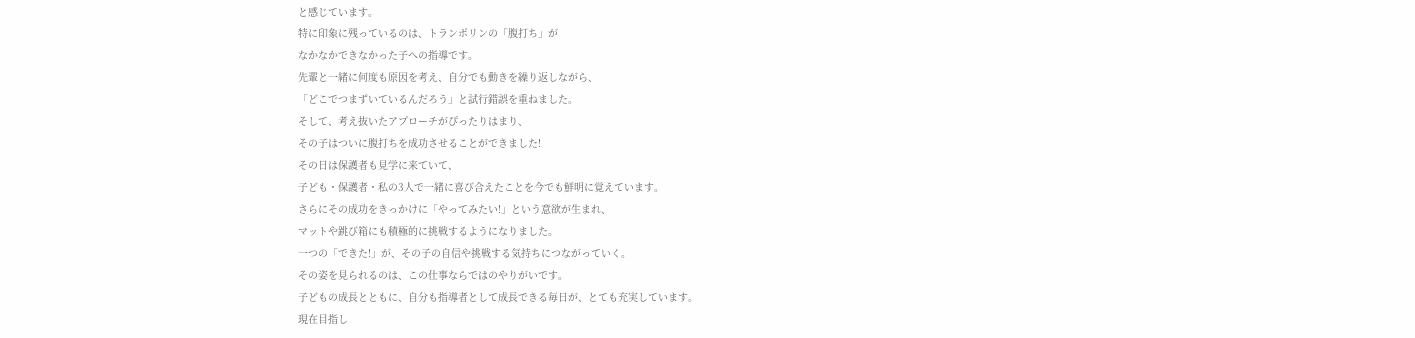と感じています。
特に印象に残っているのは、トランポリンの「腹打ち」が
なかなかできなかった子への指導です。
先輩と一緒に何度も原因を考え、自分でも動きを繰り返しながら、
「どこでつまずいているんだろう」と試行錯誤を重ねました。
そして、考え抜いたアプローチがぴったりはまり、
その子はついに腹打ちを成功させることができました!
その日は保護者も見学に来ていて、
子ども・保護者・私の3人で一緒に喜び合えたことを今でも鮮明に覚えています。
さらにその成功をきっかけに「やってみたい!」という意欲が生まれ、
マットや跳び箱にも積極的に挑戦するようになりました。
一つの「できた!」が、その子の自信や挑戦する気持ちにつながっていく。
その姿を見られるのは、この仕事ならではのやりがいです。
子どもの成長とともに、自分も指導者として成長できる毎日が、とても充実しています。
現在目指し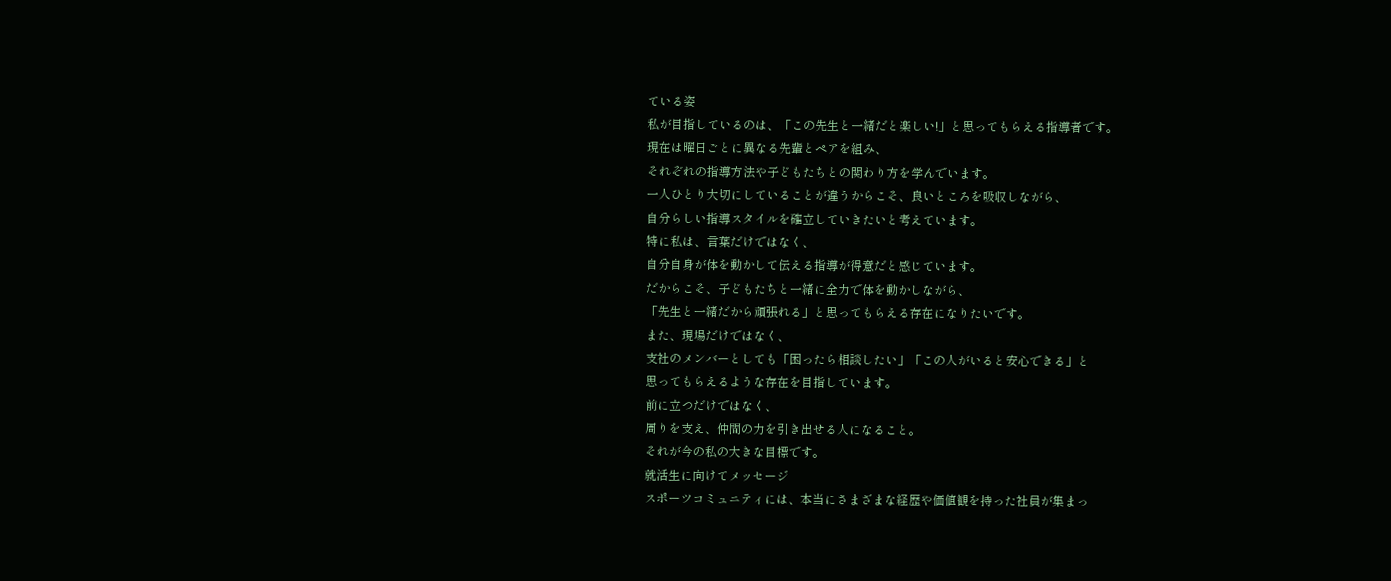ている姿
私が目指しているのは、「この先生と一緒だと楽しい!」と思ってもらえる指導者です。
現在は曜日ごとに異なる先輩とペアを組み、
それぞれの指導方法や子どもたちとの関わり方を学んでいます。
一人ひとり大切にしていることが違うからこそ、良いところを吸収しながら、
自分らしい指導スタイルを確立していきたいと考えています。
特に私は、言葉だけではなく、
自分自身が体を動かして伝える指導が得意だと感じています。
だからこそ、子どもたちと一緒に全力で体を動かしながら、
「先生と一緒だから頑張れる」と思ってもらえる存在になりたいです。
また、現場だけではなく、
支社のメンバーとしても「困ったら相談したい」「この人がいると安心できる」と
思ってもらえるような存在を目指しています。
前に立つだけではなく、
周りを支え、仲間の力を引き出せる人になること。
それが今の私の大きな目標です。
就活生に向けてメッセージ
スポーツコミュニティには、本当にさまざまな経歴や価値観を持った社員が集まっ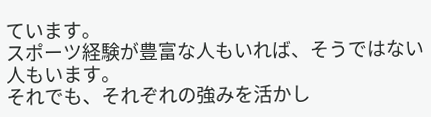ています。
スポーツ経験が豊富な人もいれば、そうではない人もいます。
それでも、それぞれの強みを活かし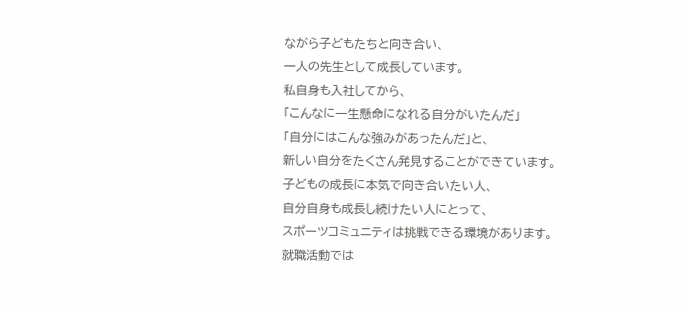ながら子どもたちと向き合い、
一人の先生として成長しています。
私自身も入社してから、
「こんなに一生懸命になれる自分がいたんだ」
「自分にはこんな強みがあったんだ」と、
新しい自分をたくさん発見することができています。
子どもの成長に本気で向き合いたい人、
自分自身も成長し続けたい人にとって、
スポーツコミュニティは挑戦できる環境があります。
就職活動では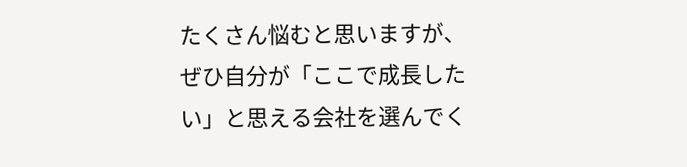たくさん悩むと思いますが、
ぜひ自分が「ここで成長したい」と思える会社を選んでく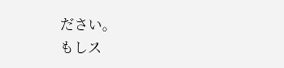ださい。
もしス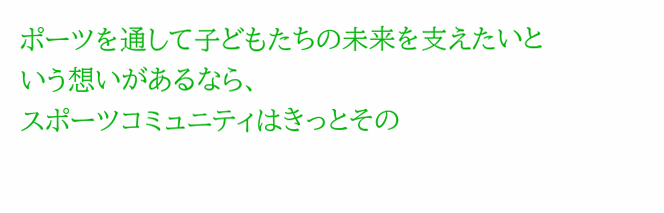ポーツを通して子どもたちの未来を支えたいという想いがあるなら、
スポーツコミュニティはきっとその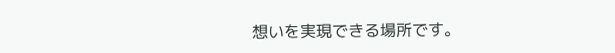想いを実現できる場所です。